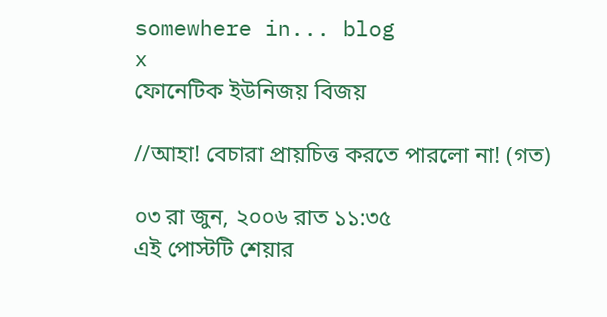somewhere in... blog
x
ফোনেটিক ইউনিজয় বিজয়

//আহা! বেচারা প্রায়চিত্ত করতে পারলো না! (গত)

০৩ রা জুন, ২০০৬ রাত ১১:৩৫
এই পোস্টটি শেয়ার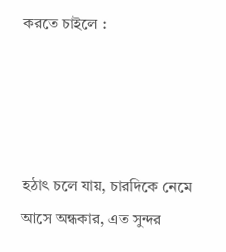করতে চাইলে :




হঠাৎ চলে যায়, চারদিকে নেমে আসে অন্ধকার, এত সুন্দর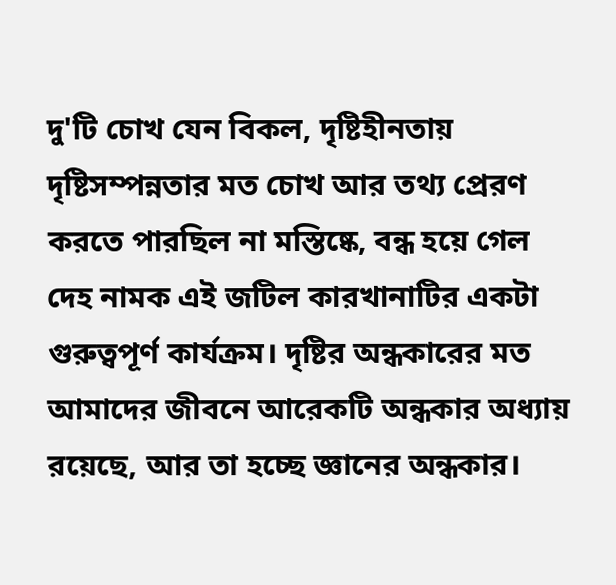দু'টি চোখ যেন বিকল, দৃষ্টিহীনতায় দৃষ্টিসম্পন্নতার মত চোখ আর তথ্য প্রেরণ করতে পারছিল না মস্তিষ্কে, বন্ধ হয়ে গেল দেহ নামক এই জটিল কারখানাটির একটা গুরুত্বপূর্ণ কার্যক্রম। দৃষ্টির অন্ধকারের মত আমাদের জীবনে আরেকটি অন্ধকার অধ্যায় রয়েছে, আর তা হচ্ছে জ্ঞানের অন্ধকার।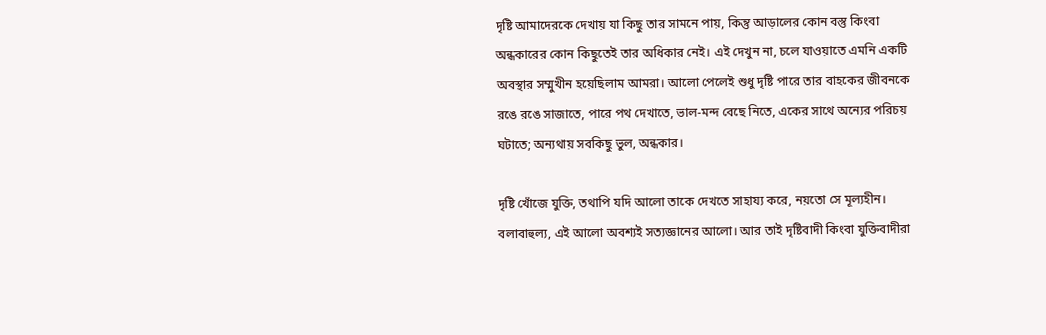দৃষ্টি আমাদেরকে দেখায় যা কিছু তার সামনে পায়, কিন্তু আড়ালের কোন বস্তু কিংবা অন্ধকারের কোন কিছুতেই তার অধিকার নেই। এই দেখুন না, চলে যাওয়াতে এমনি একটি অবস্থার সম্মুখীন হয়েছিলাম আমরা। আলো পেলেই শুধু দৃষ্টি পারে তার বাহকের জীবনকে রঙে রঙে সাজাতে, পারে পথ দেখাতে, ভাল-মন্দ বেছে নিতে, একের সাথে অন্যের পরিচয় ঘটাতে; অন্যথায় সবকিছু ভুল, অন্ধকার।

দৃষ্টি খোঁজে যুক্তি, তথাপি যদি আলো তাকে দেখতে সাহায্য করে, নয়তো সে মূল্যহীন। বলাবাহুল্য, এই আলো অবশ্যই সত্যজ্ঞানের আলো। আর তাই দৃষ্টিবাদী কিংবা যুক্তিবাদীরা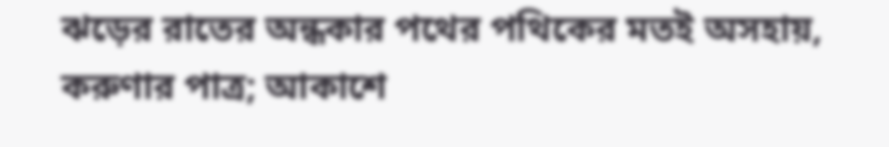ঝড়ের রাতের অন্ধকার পথের পথিকের মতই অসহায়, করুণার পাত্র; আকাশে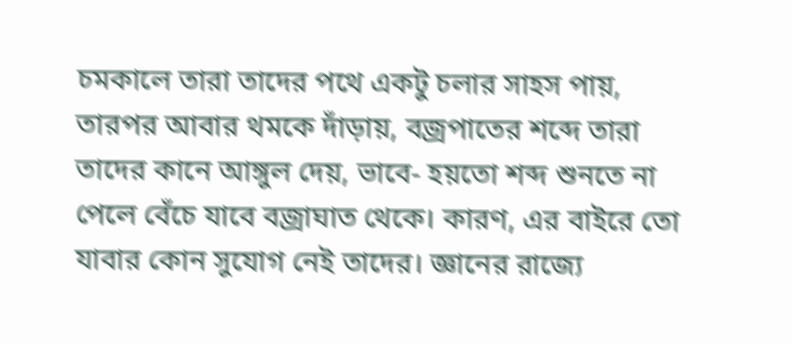চমকালে তারা তাদের পথে একটু চলার সাহস পায়, তারপর আবার থমকে দাঁড়ায়, বজ্রপাতের শব্দে তারা তাদের কানে আঙ্গুল দেয়, ভাবে- হয়তো শব্দ শুনতে না পেলে বেঁচে যাবে বজ্রাঘাত থেকে। কারণ, এর বাইরে তো যাবার কোন সুযোগ নেই তাদের। জ্ঞানের রাজ্যে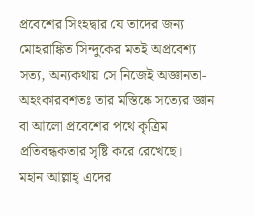প্রবেশের সিংহদ্বার যে তাদের জন্য মোহরাঙ্কিত সিন্দুকের মতই অপ্রবেশ্য সত্য, অন্যকথায় সে নিজেই অজ্ঞানতা-অহংকারবশতঃ তার মস্তিষ্কে সত্যের জ্ঞান বা আলো প্রবেশের পথে কৃত্রিম প্রতিবন্ধকতার সৃষ্টি করে রেখেছে।
মহান আল্লাহ্ এদের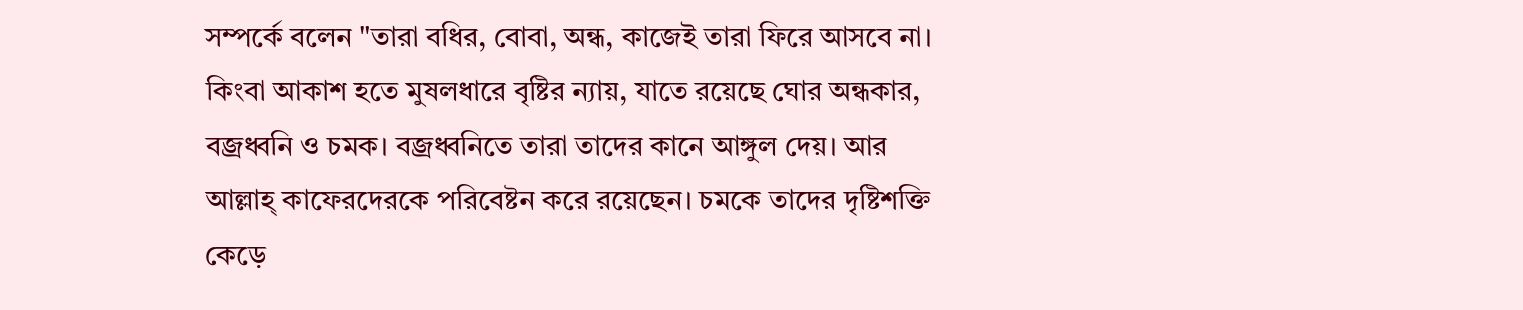সম্পর্কে বলেন "তারা বধির, বোবা, অন্ধ, কাজেই তারা ফিরে আসবে না। কিংবা আকাশ হতে মুষলধারে বৃষ্টির ন্যায়, যাতে রয়েছে ঘোর অন্ধকার, বজ্রধ্বনি ও চমক। বজ্রধ্বনিতে তারা তাদের কানে আঙ্গুল দেয়। আর আল্লাহ্ কাফেরদেরকে পরিবেষ্টন করে রয়েছেন। চমকে তাদের দৃষ্টিশক্তি কেড়ে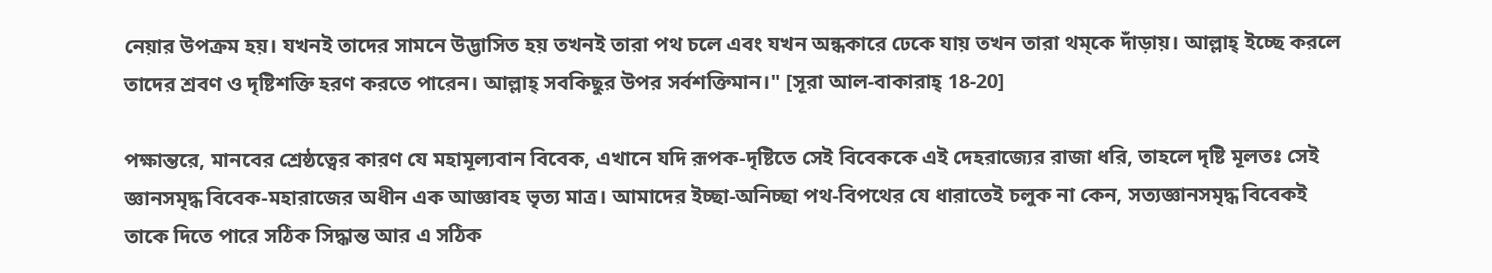নেয়ার উপক্রম হয়। যখনই তাদের সামনে উদ্ভাসিত হয় তখনই তারা পথ চলে এবং যখন অন্ধকারে ঢেকে যায় তখন তারা থম্কে দাঁড়ায়। আল্লাহ্ ইচ্ছে করলে তাদের শ্রবণ ও দৃষ্টিশক্তি হরণ করতে পারেন। আল্লাহ্ সবকিছুর উপর সর্বশক্তিমান।" [সূরা আল-বাকারাহ্ 18-20]

পক্ষান্তরে, মানবের শ্রেষ্ঠত্বের কারণ যে মহামূল্যবান বিবেক, এখানে যদি রূপক-দৃষ্টিতে সেই বিবেককে এই দেহরাজ্যের রাজা ধরি, তাহলে দৃষ্টি মূলতঃ সেই জ্ঞানসমৃদ্ধ বিবেক-মহারাজের অধীন এক আজ্ঞাবহ ভৃত্য মাত্র। আমাদের ইচ্ছা-অনিচ্ছা পথ-বিপথের যে ধারাতেই চলুক না কেন, সত্যজ্ঞানসমৃদ্ধ বিবেকই তাকে দিতে পারে সঠিক সিদ্ধান্ত আর এ সঠিক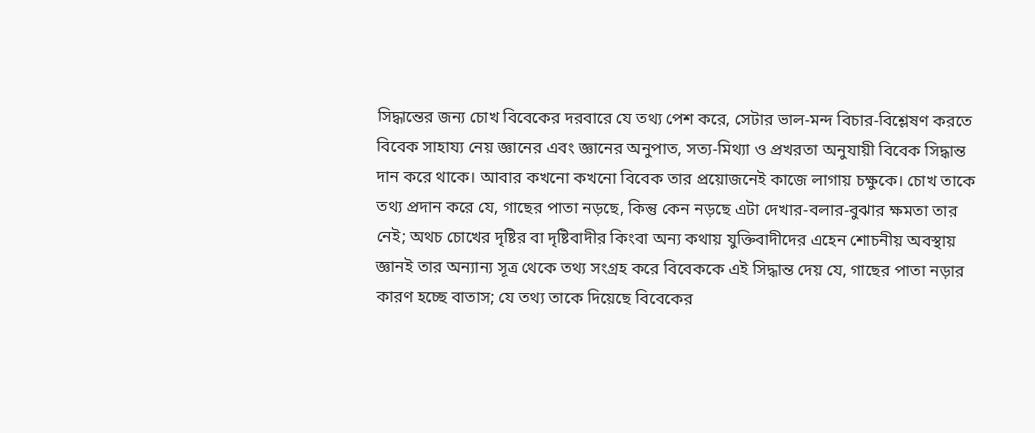সিদ্ধান্তের জন্য চোখ বিবেকের দরবারে যে তথ্য পেশ করে, সেটার ভাল-মন্দ বিচার-বিশ্লেষণ করতে বিবেক সাহায্য নেয় জ্ঞানের এবং জ্ঞানের অনুপাত, সত্য-মিথ্যা ও প্রখরতা অনুযায়ী বিবেক সিদ্ধান্ত দান করে থাকে। আবার কখনো কখনো বিবেক তার প্রয়োজনেই কাজে লাগায় চক্ষুকে। চোখ তাকে তথ্য প্রদান করে যে, গাছের পাতা নড়ছে, কিন্তু কেন নড়ছে এটা দেখার-বলার-বুঝার ক্ষমতা তার নেই; অথচ চোখের দৃষ্টির বা দৃষ্টিবাদীর কিংবা অন্য কথায় যুক্তিবাদীদের এহেন শোচনীয় অবস্থায় জ্ঞানই তার অন্যান্য সূত্র থেকে তথ্য সংগ্রহ করে বিবেককে এই সিদ্ধান্ত দেয় যে, গাছের পাতা নড়ার কারণ হচ্ছে বাতাস; যে তথ্য তাকে দিয়েছে বিবেকের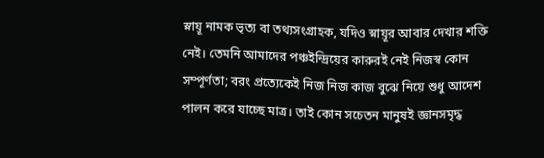স্নায়ূ নামক ভৃত্য বা তথ্যসংগ্রাহক, যদিও স্নায়ূর আবার দেখার শক্তি নেই। তেমনি আমাদের পঞ্চইন্দ্রিয়ের কারুরই নেই নিজস্ব কোন সম্পূর্ণতা; বরং প্রত্যেকেই নিজ নিজ কাজ বুঝে নিয়ে শুধু আদেশ পালন করে যাচ্ছে মাত্র। তাই কোন সচেতন মানুষই জ্ঞানসমৃদ্ধ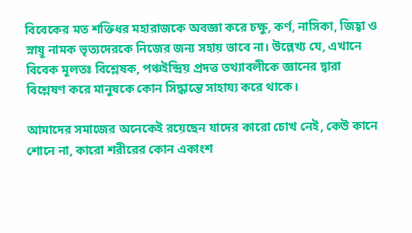বিবেকের মত শক্তিধর মহারাজকে অবজ্ঞা করে চক্ষু, কর্ণ, নাসিকা, জিহ্বা ও স্নায়ূ নামক ভৃত্যদেরকে নিজের জন্য সহায় ভাবে না। উল্লেখ্য যে, এখানে বিবেক মূলতঃ বিশ্লেষক, পঞ্চইন্দ্রিয় প্রদত্ত তথ্যাবলীকে জ্ঞানের দ্বারা বিশ্লেষণ করে মানুষকে কোন সিদ্ধান্তে সাহায্য করে থাকে।

আমাদের সমাজের অনেকেই রয়েছেন যাদের কারো চোখ নেই, কেউ কানে শোনে না, কারো শরীরের কোন একাংশ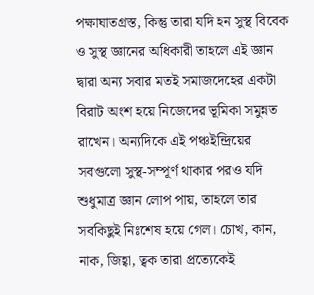পক্ষাঘাতগ্রস্ত, কিন্তু তারা যদি হন সুস্থ বিবেক ও সুস্থ জ্ঞানের অধিকারী তাহলে এই জ্ঞান দ্বারা অন্য সবার মতই সমাজদেহের একটা বিরাট অংশ হয়ে নিজেদের ভূমিকা সমুন্নত রাখেন। অন্যদিকে এই পঞ্চইন্দ্রিয়ের সবগুলো সুস্থ-সম্পূর্ণ থাকার পরও যদি শুধুমাত্র জ্ঞান লোপ পায়, তাহলে তার সবকিছুই নিঃশেষ হয়ে গেল। চোখ, কান, নাক, জিহ্বা, ত্বক তারা প্রত্যেকেই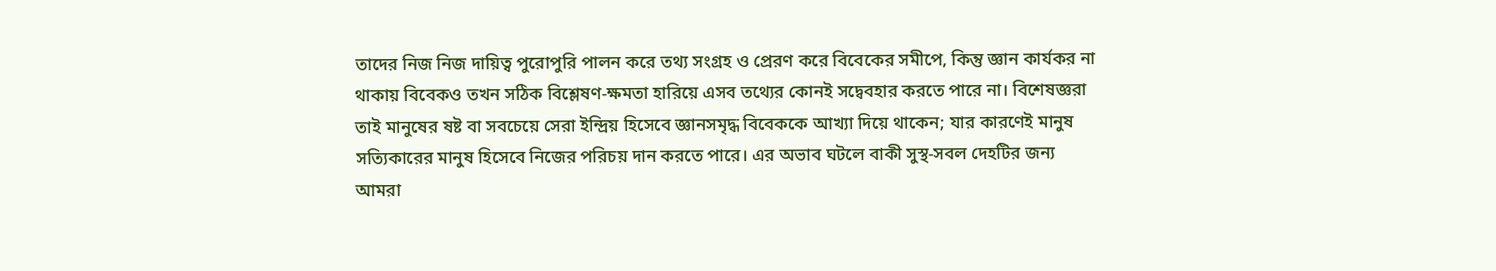তাদের নিজ নিজ দায়িত্ব পুরোপুরি পালন করে তথ্য সংগ্রহ ও প্রেরণ করে বিবেকের সমীপে, কিন্তু জ্ঞান কার্যকর না থাকায় বিবেকও তখন সঠিক বিশ্লেষণ-ক্ষমতা হারিয়ে এসব তথ্যের কোনই সদ্বেবহার করতে পারে না। বিশেষজ্ঞরা তাই মানুষের ষষ্ট বা সবচেয়ে সেরা ইন্দ্রিয় হিসেবে জ্ঞানসমৃদ্ধ বিবেককে আখ্যা দিয়ে থাকেন; যার কারণেই মানুষ সত্যিকারের মানুষ হিসেবে নিজের পরিচয় দান করতে পারে। এর অভাব ঘটলে বাকী সুস্থ-সবল দেহটির জন্য আমরা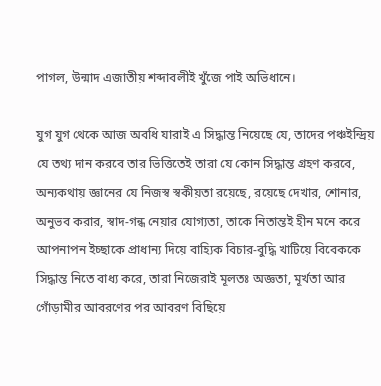পাগল, উন্মাদ এজাতীয় শব্দাবলীই খুঁজে পাই অভিধানে।

যুগ যুগ থেকে আজ অবধি যারাই এ সিদ্ধান্ত নিয়েছে যে, তাদের পঞ্চইন্দ্রিয় যে তথ্য দান করবে তার ভিত্তিতেই তারা যে কোন সিদ্ধান্ত গ্রহণ করবে, অন্যকথায় জ্ঞানের যে নিজস্ব স্বকীয়তা রয়েছে, রয়েছে দেখার, শোনার, অনুভব করার, স্বাদ-গন্ধ নেয়ার যোগ্যতা, তাকে নিতান্তই হীন মনে করে আপনাপন ইচ্ছাকে প্রাধান্য দিয়ে বাহ্যিক বিচার-বুদ্ধি খাটিয়ে বিবেককে সিদ্ধান্ত নিতে বাধ্য করে, তারা নিজেরাই মূলতঃ অজ্ঞতা, মূর্খতা আর গোঁড়ামীর আবরণের পর আবরণ বিছিয়ে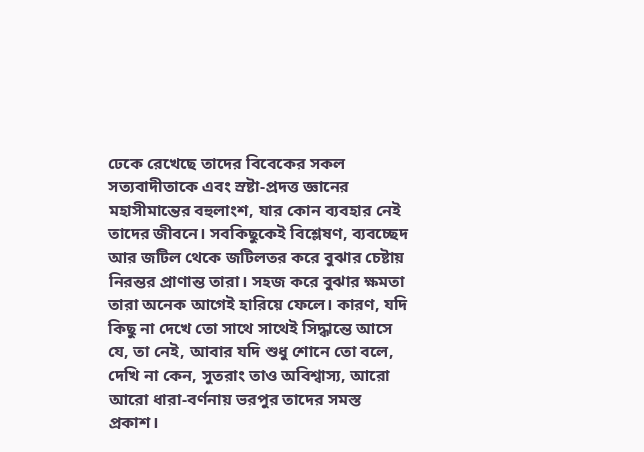ঢেকে রেখেছে তাদের বিবেকের সকল সত্যবাদীতাকে এবং স্রষ্টা-প্রদত্ত জ্ঞানের মহাসীমান্তের বহুলাংশ, যার কোন ব্যবহার নেই তাদের জীবনে। সবকিছুকেই বিশ্লেষণ, ব্যবচ্ছেদ আর জটিল থেকে জটিলতর করে বুঝার চেষ্টায় নিরন্তর প্রাণান্ত তারা। সহজ করে বুঝার ক্ষমতা তারা অনেক আগেই হারিয়ে ফেলে। কারণ, যদি কিছু না দেখে তো সাথে সাথেই সিদ্ধান্তে আসে যে, তা নেই, আবার যদি শুধু শোনে তো বলে, দেখি না কেন, সুতরাং তাও অবিশ্বাস্য, আরো আরো ধারা-বর্ণনায় ভরপুর তাদের সমস্ত প্রকাশ।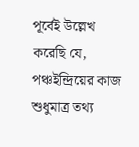পূর্বেই উল্লেখ করেছি যে, পঞ্চইন্দ্রিয়ের কাজ শুধুমাত্র তথ্য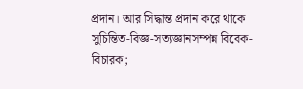প্রদান। আর সিদ্ধান্ত প্রদান করে থাকে সুচিন্তিত-বিজ্ঞ-সত্যজ্ঞানসম্পন্ন বিবেক-বিচারক;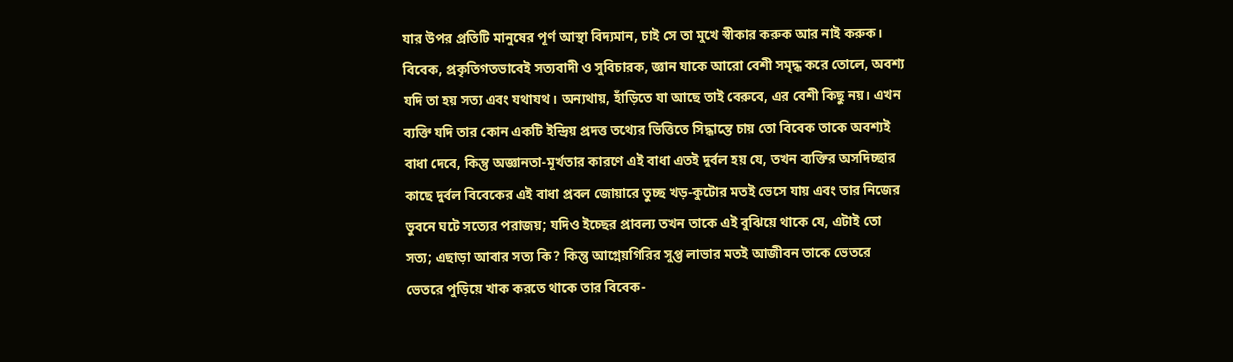যার উপর প্রতিটি মানুষের পূর্ণ আস্থা বিদ্যমান, চাই সে তা মুখে স্বীকার করুক আর নাই করুক। বিবেক, প্রকৃতিগতভাবেই সত্যবাদী ও সুবিচারক, জ্ঞান যাকে আরো বেশী সমৃদ্ধ করে তোলে, অবশ্য যদি তা হয় সত্য এবং যথাযথ। অন্যথায়, হাঁড়িতে যা আছে তাই বেরুবে, এর বেশী কিছু নয়। এখন ব্যক্তি যদি তার কোন একটি ইন্দ্রিয় প্রদত্ত তথ্যের ভিত্তিতে সিদ্ধান্তে চায় তো বিবেক তাকে অবশ্যই বাধা দেবে, কিন্তু অজ্ঞানতা-মূর্খতার কারণে এই বাধা এতই দুর্বল হয় যে, তখন ব্যক্তির অসদিচ্ছার কাছে দুর্বল বিবেকের এই বাধা প্রবল জোয়ারে তুচ্ছ খড়-কুটোর মতই ভেসে যায় এবং তার নিজের ভুবনে ঘটে সত্যের পরাজয়; যদিও ইচ্ছের প্রাবল্য তখন তাকে এই বুঝিয়ে থাকে যে, এটাই তো সত্য; এছাড়া আবার সত্য কি? কিন্তু আগ্নেয়গিরির সুপ্ত লাভার মতই আজীবন তাকে ভেতরে ভেতরে পুড়িয়ে খাক করতে থাকে তার বিবেক-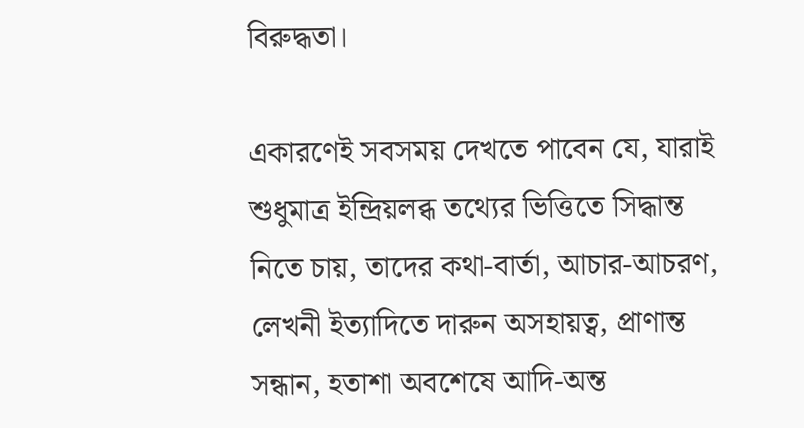বিরুদ্ধতা।

একারণেই সবসময় দেখতে পাবেন যে, যারাই শুধুমাত্র ইন্দ্রিয়লব্ধ তথ্যের ভিত্তিতে সিদ্ধান্ত নিতে চায়, তাদের কথা-বার্তা, আচার-আচরণ, লেখনী ইত্যাদিতে দারুন অসহায়ত্ব, প্রাণান্ত সন্ধান, হতাশা অবশেষে আদি-অন্ত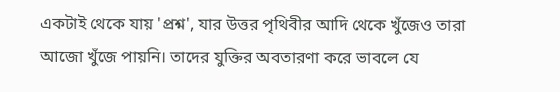একটাই থেকে যায় 'প্রশ্ন', যার উত্তর পৃথিবীর আদি থেকে খুঁজেও তারা আজো খুঁজে পায়নি। তাদের যুক্তির অবতারণা করে ভাবলে যে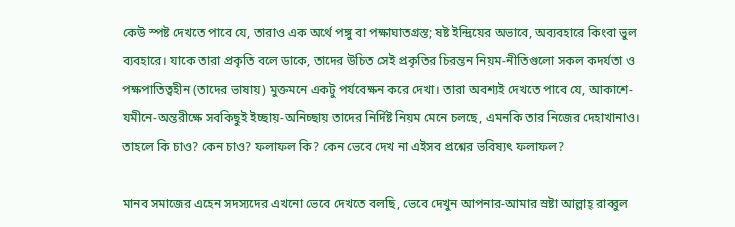কেউ স্পষ্ট দেখতে পাবে যে, তারাও এক অর্থে পঙ্গু বা পক্ষাঘাতগ্রস্ত; ষষ্ট ইন্দ্রিয়ের অভাবে, অব্যবহারে কিংবা ভুল ব্যবহারে। যাকে তারা প্রকৃতি বলে ডাকে, তাদের উচিত সেই প্রকৃতির চিরন্তন নিয়ম-নীতিগুলো সকল কদর্যতা ও পক্ষপাতিত্বহীন (তাদের ভাষায়) মুক্তমনে একটু পর্যবেক্ষন করে দেখা। তারা অবশ্যই দেখতে পাবে যে, আকাশে-যমীনে-অন্তরীক্ষে সবকিছুই ইচ্ছায়-অনিচ্ছায় তাদের নির্দিষ্ট নিয়ম মেনে চলছে, এমনকি তার নিজের দেহাখানাও। তাহলে কি চাও? কেন চাও? ফলাফল কি? কেন ভেবে দেখ না এইসব প্রশ্নের ভবিষ্যৎ ফলাফল?

মানব সমাজের এহেন সদস্যদের এখনো ভেবে দেখতে বলছি, ভেবে দেখুন আপনার-আমার স্রষ্টা আল্লাহ্ রাব্বুল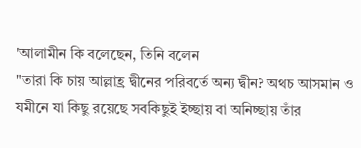'আলামীন কি বলেছেন, তিনি বলেন
"তারা কি চায় আল্লাহ্র দ্বীনের পরিবর্তে অন্য দ্বীন? অথচ আসমান ও যমীনে যা কিছু রয়েছে সবকিছুই ইচ্ছায় বা অনিচ্ছায় তাঁর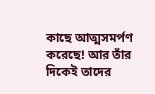কাছে আত্মসমর্পণ করেছে! আর তাঁর দিকেই তাদের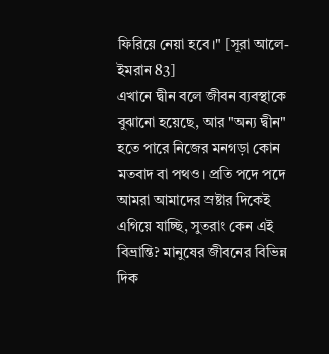ফিরিয়ে নেয়া হবে।" [সূরা আলে-ইমরান 83]
এখানে দ্বীন বলে জীবন ব্যবস্থাকে বুঝানো হয়েছে, আর "অন্য দ্বীন" হতে পারে নিজের মনগড়া কোন মতবাদ বা পথও। প্রতি পদে পদে আমরা আমাদের স্রষ্টার দিকেই এগিয়ে যাচ্ছি, সুতরাং কেন এই বিভ্রান্তি? মানুষের জীবনের বিভিন্ন দিক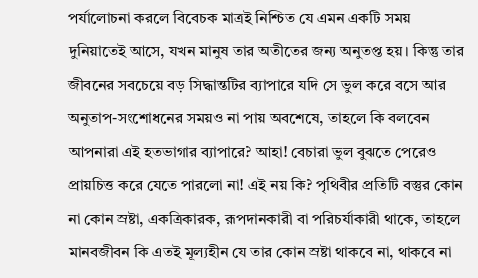পর্যালোচনা করলে বিবেচক মাত্রই নিশ্চিত যে এমন একটি সময় দুনিয়াতেই আসে, যখন মানুষ তার অতীতের জন্য অনুতপ্ত হয়। কিন্তু তার জীবনের সবচেয়ে বড় সিদ্ধান্তটির ব্যাপারে যদি সে ভুল করে বসে আর অনুতাপ-সংশোধনের সময়ও না পায় অবশেষে, তাহলে কি বলবেন আপনারা এই হতভাগার ব্যাপারে? আহা! বেচারা ভুল বুঝতে পেরেও প্রায়চিত্ত করে যেতে পারলো না! এই নয় কি? পৃথিবীর প্রতিটি বস্তুর কোন না কোন স্রষ্টা, একত্রিকারক, রূপদানকারী বা পরিচর্যাকারী থাকে, তাহলে মানবজীবন কি এতই মূল্যহীন যে তার কোন স্রষ্টা থাকবে না, থাকবে না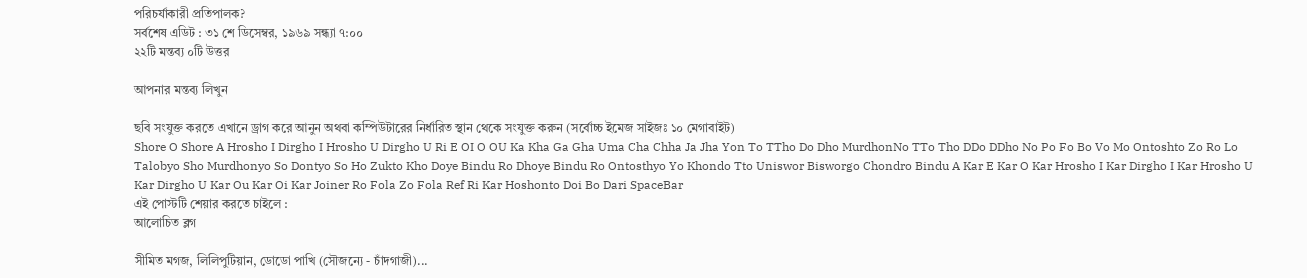পরিচর্যাকারী প্রতিপালক?
সর্বশেষ এডিট : ৩১ শে ডিসেম্বর, ১৯৬৯ সন্ধ্যা ৭:০০
২২টি মন্তব্য ০টি উত্তর

আপনার মন্তব্য লিখুন

ছবি সংযুক্ত করতে এখানে ড্রাগ করে আনুন অথবা কম্পিউটারের নির্ধারিত স্থান থেকে সংযুক্ত করুন (সর্বোচ্চ ইমেজ সাইজঃ ১০ মেগাবাইট)
Shore O Shore A Hrosho I Dirgho I Hrosho U Dirgho U Ri E OI O OU Ka Kha Ga Gha Uma Cha Chha Ja Jha Yon To TTho Do Dho MurdhonNo TTo Tho DDo DDho No Po Fo Bo Vo Mo Ontoshto Zo Ro Lo Talobyo Sho Murdhonyo So Dontyo So Ho Zukto Kho Doye Bindu Ro Dhoye Bindu Ro Ontosthyo Yo Khondo Tto Uniswor Bisworgo Chondro Bindu A Kar E Kar O Kar Hrosho I Kar Dirgho I Kar Hrosho U Kar Dirgho U Kar Ou Kar Oi Kar Joiner Ro Fola Zo Fola Ref Ri Kar Hoshonto Doi Bo Dari SpaceBar
এই পোস্টটি শেয়ার করতে চাইলে :
আলোচিত ব্লগ

সীমিত মগজ, লিলিপুটিয়ান, ডোডো পাখি (সৌজন্যে - চাঁদগাজী)...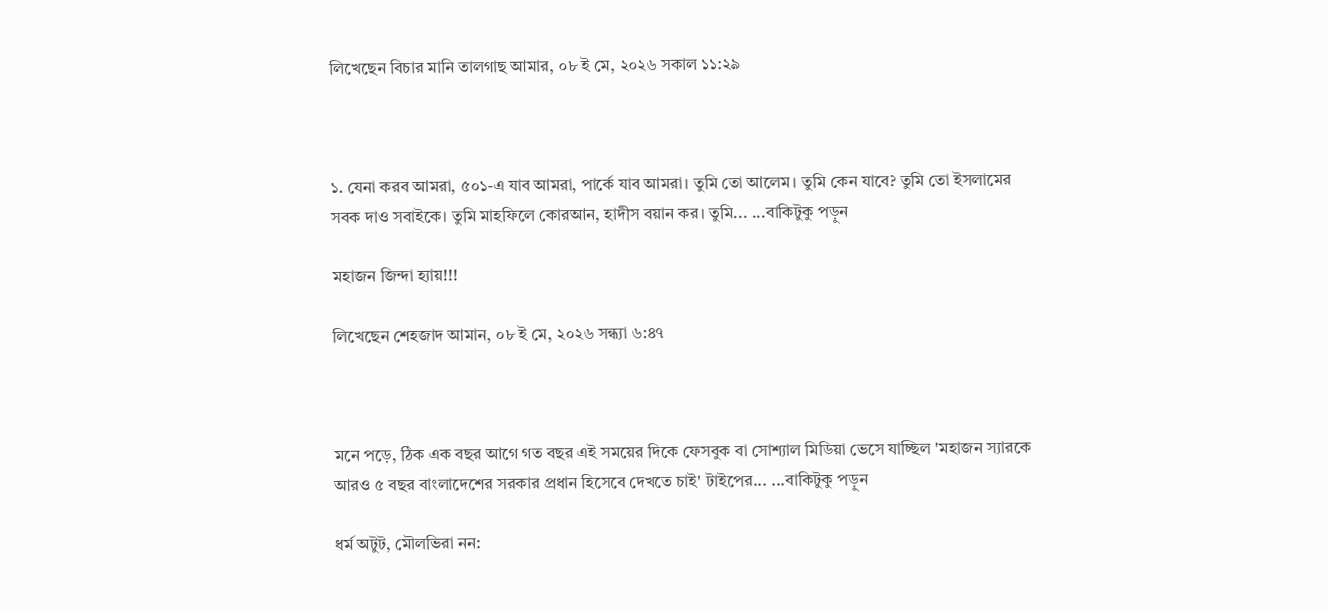লিখেছেন বিচার মানি তালগাছ আমার, ০৮ ই মে, ২০২৬ সকাল ১১:২৯



১. যেনা করব আমরা, ৫০১-এ যাব আমরা, পার্কে যাব আমরা। তুমি তো আলেম। তুমি কেন যাবে? তুমি তো ইসলামের সবক দাও সবাইকে। তুমি মাহফিলে কোরআন, হাদীস বয়ান কর। তুমি... ...বাকিটুকু পড়ুন

মহাজন জিন্দা হ্যায়!!!

লিখেছেন শেহজাদ আমান, ০৮ ই মে, ২০২৬ সন্ধ্যা ৬:৪৭



মনে পড়ে, ঠিক এক বছর আগে গত বছর এই সময়ের দিকে ফেসবুক বা সোশ্যাল মিডিয়া ভেসে যাচ্ছিল 'মহাজন স্যারকে আরও ৫ বছর বাংলাদেশের সরকার প্রধান হিসেবে দেখতে চাই' টাইপের... ...বাকিটুকু পড়ুন

ধর্ম অটুট, মৌলভিরা নন: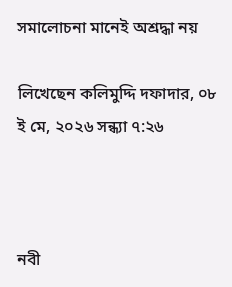সমালোচনা মানেই অশ্রদ্ধা নয়

লিখেছেন কলিমুদ্দি দফাদার, ০৮ ই মে, ২০২৬ সন্ধ্যা ৭:২৬



নবী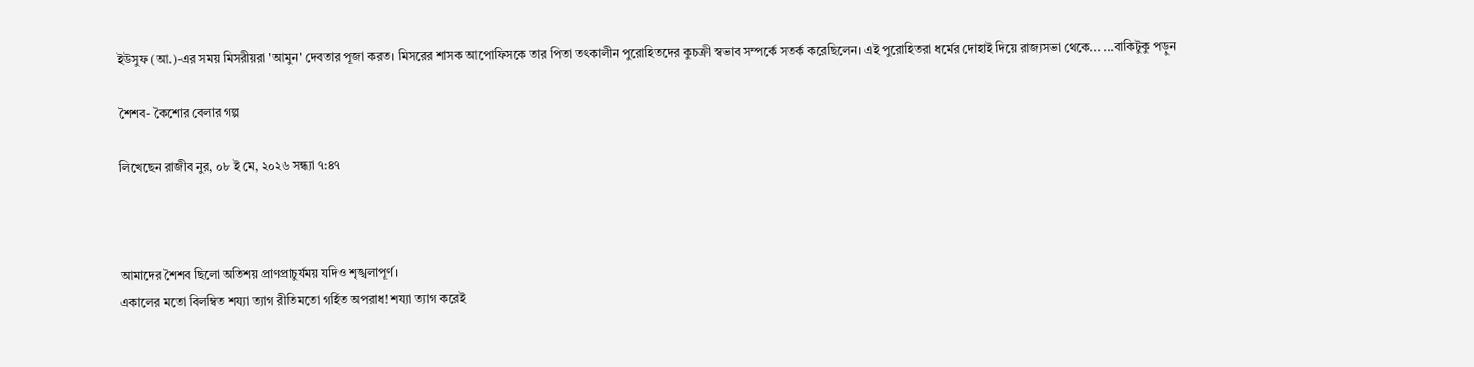ইউসুফ (আ.)-এর সময় মিসরীয়রা 'আমুন' দেবতার পূজা করত। মিসরের শাসক আপোফিসকে তার পিতা তৎকালীন পুরোহিতদের কুচক্রী স্বভাব সম্পর্কে সতর্ক করেছিলেন। এই পুরোহিতরা ধর্মের দোহাই দিয়ে রাজ্যসভা থেকে... ...বাকিটুকু পড়ুন

শৈশব- কৈশোর বেলার গল্প

লিখেছেন রাজীব নুর, ০৮ ই মে, ২০২৬ সন্ধ্যা ৭:৪৭



আমাদের শৈশব ছিলো অতিশয় প্রাণপ্রাচুর্যময় যদিও শৃঙ্খলাপূর্ণ।
একালের মতো বিলম্বিত শয্যা ত্যাগ রীতিমতো গর্হিত অপরাধ! শয্যা ত্যাগ করেই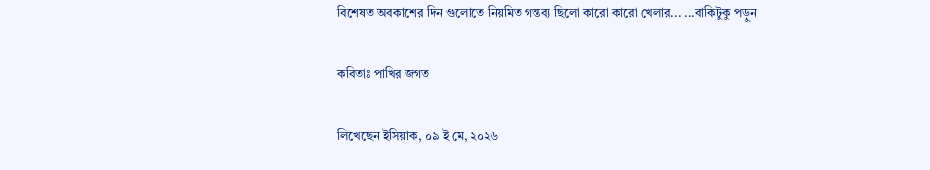বিশেষত অবকাশের দিন গুলোতে নিয়মিত গন্তব্য ছিলো কারো কারো খেলার... ...বাকিটুকু পড়ুন

কবিতাঃ পাখির জগত

লিখেছেন ইসিয়াক, ০৯ ই মে, ২০২৬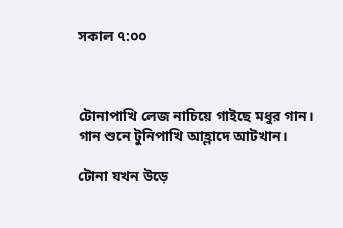সকাল ৭:০০



টোনাপাখি লেজ নাচিয়ে গাইছে মধুর গান।
গান শুনে টুনিপাখি আহ্লাদে আটখান।

টোনা যখন উড়ে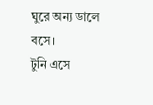ঘুরে অন্য ডালে বসে।
টুনি এসে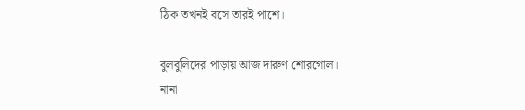ঠিক তখনই বসে তারই পাশে।

বুলবুলিদের পাড়ায় আজ দারুণ শোরগোল।
নানা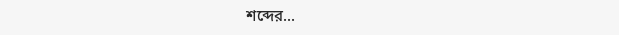শব্দের...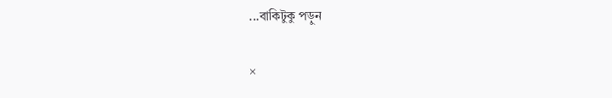...বাকিটুকু পড়ুন

×